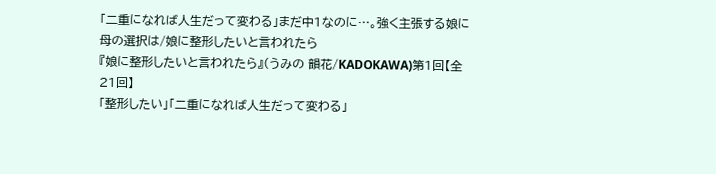「二重になれば人生だって変わる」まだ中1なのに…。強く主張する娘に母の選択は/娘に整形したいと言われたら
『娘に整形したいと言われたら』(うみの 韻花/KADOKAWA)第1回【全21回】
「整形したい」「二重になれば人生だって変わる」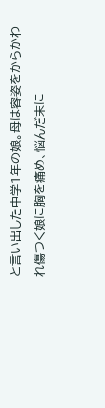と言い出した中学1年の娘。母は容姿をからかわれ傷つく娘に胸を痛め、悩んだ末に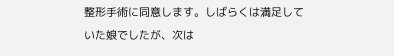整形手術に同意します。しばらくは満足していた娘でしたが、次は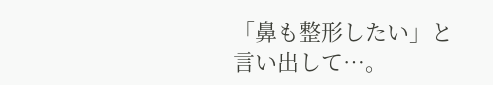「鼻も整形したい」と言い出して…。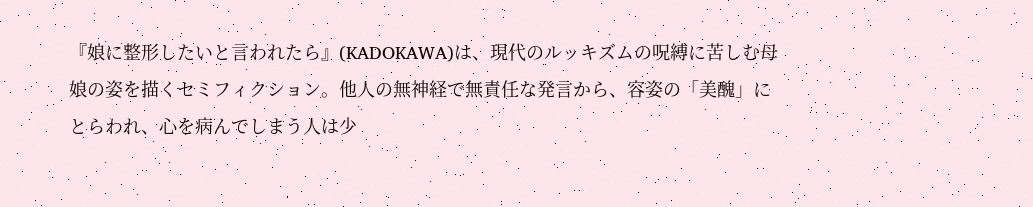『娘に整形したいと言われたら』(KADOKAWA)は、現代のルッキズムの呪縛に苦しむ母娘の姿を描くセミフィクション。他人の無神経で無責任な発言から、容姿の「美醜」にとらわれ、心を病んでしまう人は少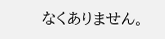なくありません。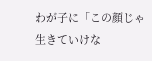わが子に「この顔じゃ生きていけな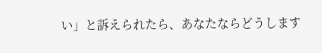い」と訴えられたら、あなたならどうします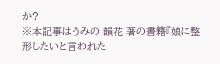か?
※本記事はうみの 韻花 著の書籍『娘に整形したいと言われた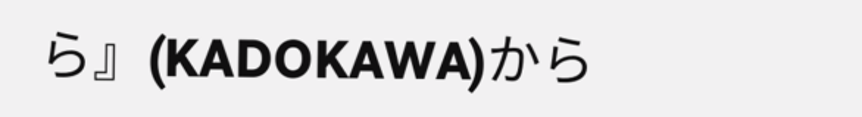ら』(KADOKAWA)から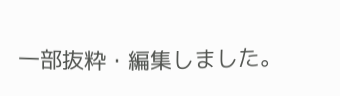一部抜粋・編集しました。